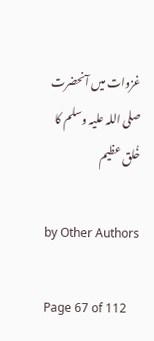غزوات میں آنحضرت صلی اللہ علیہ وسلم کا خُلق عظیم

by Other Authors

Page 67 of 112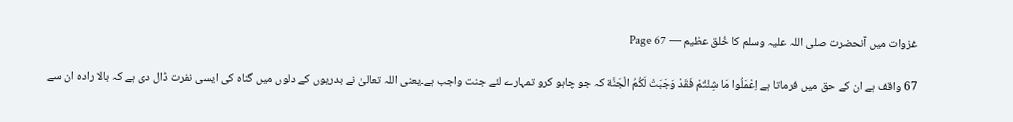غزوات میں آنحضرت صلی اللہ علیہ وسلم کا خُلق عظیم — Page 67

67 واقف ہے ان کے حق میں فرماتا ہے اِعْمَلُوا مَا شِئْتُمْ فَقَدْ وَجَبَتْ لَكُمُ الْجَنَّة کہ جو چاہو کرو تمہارے لئے جنت واجب ہے۔یعنی اللہ تعالیٰ نے بدریوں کے دلوں میں گناہ کی ایسی نفرت ڈال دی ہے کہ بالا رادہ ان سے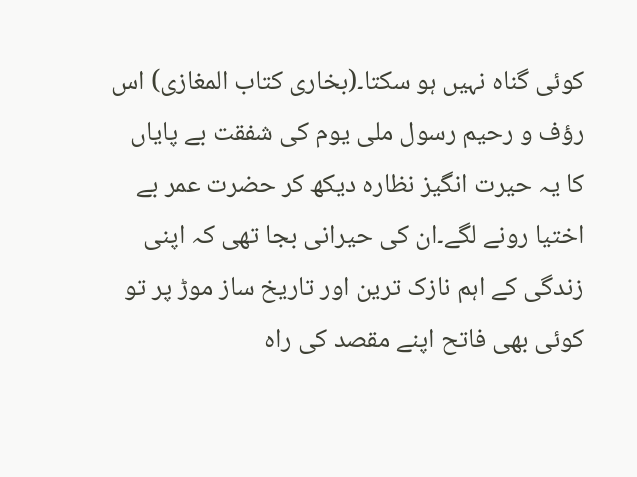کوئی گناہ نہیں ہو سکتا۔(بخاری کتاب المغازی) اس رؤف و رحیم رسول ملی یوم کی شفقت بے پایاں کا یہ حیرت انگیز نظارہ دیکھ کر حضرت عمر بے اختیا رونے لگے۔ان کی حیرانی بجا تھی کہ اپنی زندگی کے اہم نازک ترین اور تاریخ ساز موڑ پر تو کوئی بھی فاتح اپنے مقصد کی راہ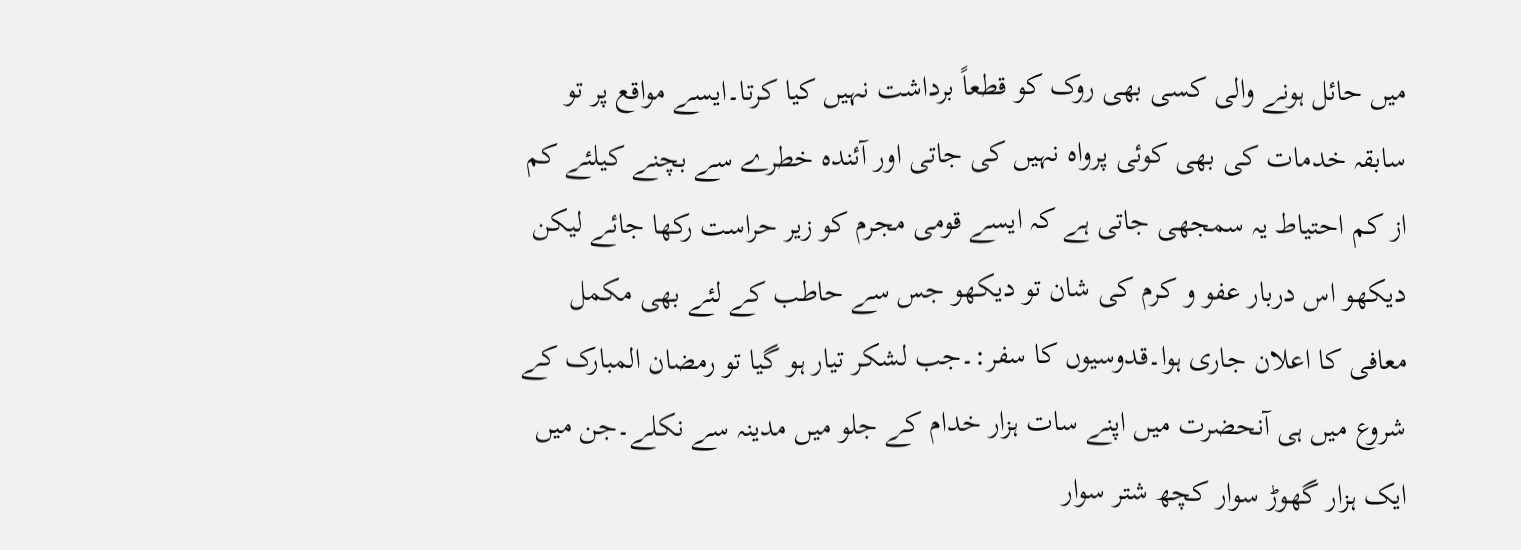میں حائل ہونے والی کسی بھی روک کو قطعاً برداشت نہیں کیا کرتا۔ایسے مواقع پر تو سابقہ خدمات کی بھی کوئی پرواہ نہیں کی جاتی اور آئندہ خطرے سے بچنے کیلئے کم از کم احتیاط یہ سمجھی جاتی ہے کہ ایسے قومی مجرم کو زیر حراست رکھا جائے لیکن دیکھو اس دربار عفو و کرم کی شان تو دیکھو جس سے حاطب کے لئے بھی مکمل معافی کا اعلان جاری ہوا۔قدوسیوں کا سفر:۔جب لشکر تیار ہو گیا تو رمضان المبارک کے شروع میں ہی آنحضرت میں اپنے سات ہزار خدام کے جلو میں مدینہ سے نکلے۔جن میں ایک ہزار گھوڑ سوار کچھ شتر سوار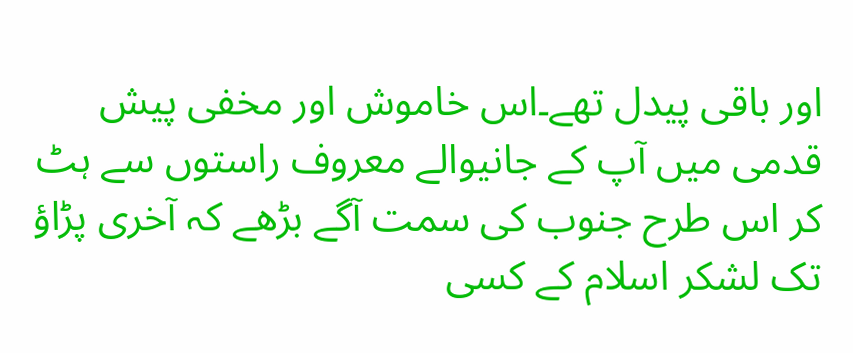اور باقی پیدل تھے۔اس خاموش اور مخفی پیش قدمی میں آپ کے جانیوالے معروف راستوں سے ہٹ کر اس طرح جنوب کی سمت آگے بڑھے کہ آخری پڑاؤ تک لشکر اسلام کے کسی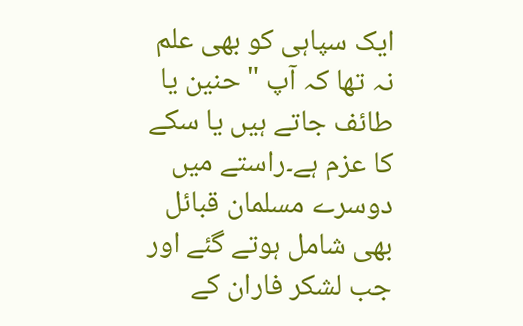ایک سپاہی کو بھی علم نہ تھا کہ آپ " حنین یا طائف جاتے ہیں یا سکے کا عزم ہے۔راستے میں دوسرے مسلمان قبائل بھی شامل ہوتے گئے اور جب لشکر فاران کے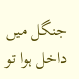جنگل میں داخل ہوا تو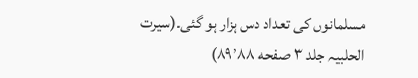مسلمانوں کی تعداد دس ہزار ہو گئی۔(سیرت الحلبیہ جلد ۳ صفحه ۸۹٬۸۸)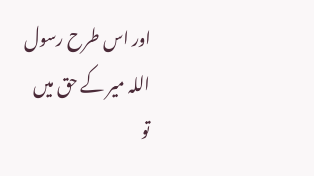اور اس طرح رسول اللہ میر کے حق میں تو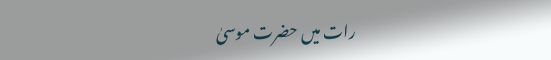رات میں حضرت موسیٰ